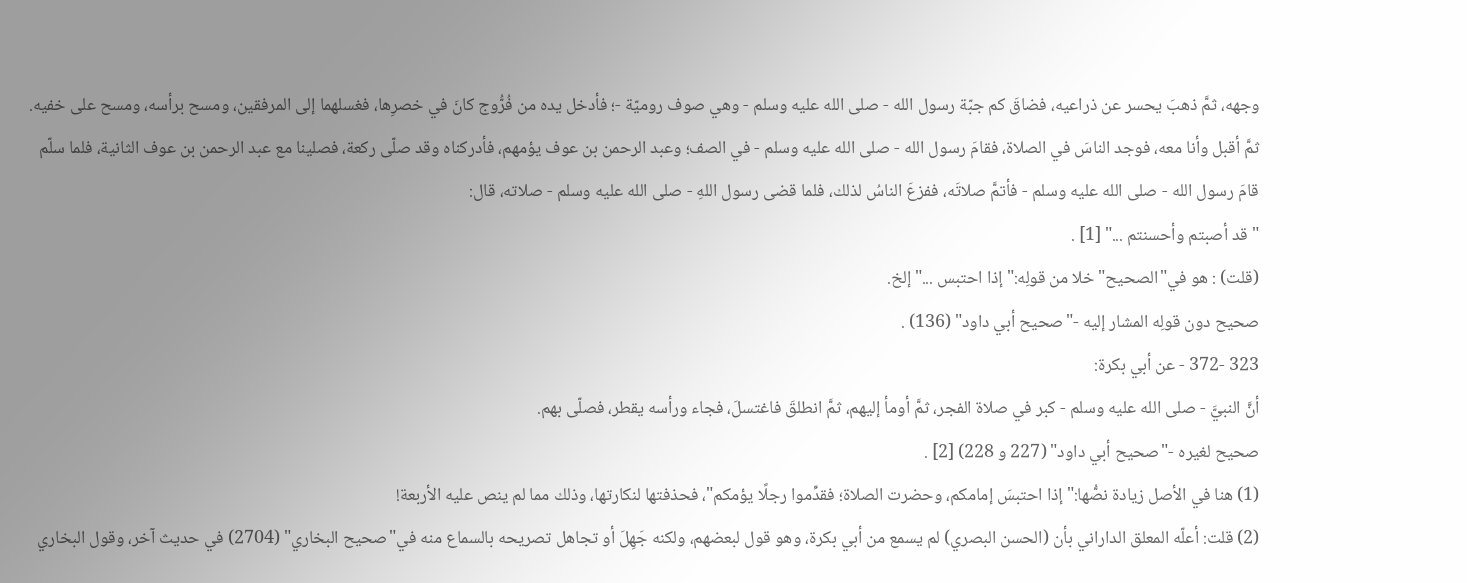وجهه، ثمَّ ذهبَ يحسر عن ذراعيه، فضاقَ كم جبّة رسول الله - صلى الله عليه وسلم - وهي صوف روميّة -؛ فأدخل يده من فُرُّوج كانَ في خصرِها، فغسلهما إلى المرفقين، ومسح برأسه، ومسح على خفيه.
ثمَّ أقبل وأنا معه، فوجد الناسَ في الصلاة، فقامَ رسول الله - صلى الله عليه وسلم - في الصف؛ وعبد الرحمن بن عوف يؤمهم، فأدركناه وقد صلّى ركعة، فصلينا مع عبد الرحمن بن عوف الثانية، فلما سلّم قامَ رسول الله - صلى الله عليه وسلم - فأتمَّ صلاتَه، ففزعَ الناسُ لذلك، فلما قضى رسول اللهِ - صلى الله عليه وسلم - صلاته، قال:
"قد أصبتم وأحسنتم ..." [1] .
(قلت) : هو في"الصحيح"خلا من قولِه:"إذا احتبس ..."إلخ.
صحيح دون قولِه المشار إليه -"صحيح أبي داود" (136) .
323 -372 - عن أبي بكرة:
أنَّ النبيَّ - صلى الله عليه وسلم - كبر في صلاة الفجر، ثمَّ أومأ إليهم، ثمَّ انطلقَ فاغتسلَ، فجاء ورأسه يقطر، فصلّى بهم.
صحيح لغيره -"صحيح أبي داود" (227 و 228) [2] .
(1) هنا في الأصل زيادة نصُّها:"إذا احتبسَ إمامكم، وحضرت الصلاة؛ فقدِّموا رجلًا يؤمكم"، فحذفتها لنكارتها، وذلك مما لم ينص عليه الأربعة!
(2) قلت: أعلّه المعلق الداراني بأن (الحسن البصري) لم يسمع من أبي بكرة، وهو قول لبعضهم، ولكنه جَهِلَ أو تجاهل تصريحه بالسماع منه في"صحيح البخاري" (2704) في حديث آخر، وقول البخاري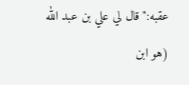عقبه:"قال لي علي بن عبد الله (هو ابن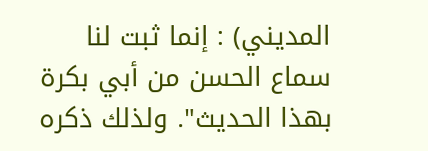المديني) : إنما ثبت لنا سماع الحسن من أبي بكرة بهذا الحديث". ولذلك ذكره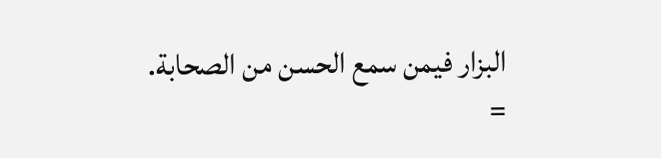البزار فيمن سمع الحسن من الصحابة. =